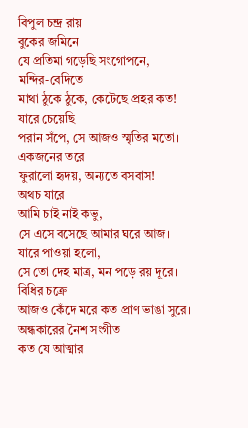বিপুল চন্দ্র রায়
বুকের জমিনে
যে প্রতিমা গড়েছি সংগোপনে,
মন্দির-বেদিতে
মাথা ঠুকে ঠুকে, কেটেছে প্রহর কত!
যারে চেয়েছি
পরান সঁপে, সে আজও স্মৃতির মতো।
একজনের তরে
ফুরালো হৃদয়, অন্যতে বসবাস!
অথচ যারে
আমি চাই নাই কভু,
সে এসে বসেছে আমার ঘরে আজ।
যারে পাওয়া হলো,
সে তো দেহ মাত্র, মন পড়ে রয় দূরে।
বিধির চক্রে
আজও কেঁদে মরে কত প্রাণ ভাঙা সুরে।
অন্ধকারের নৈশ সংগীত
কত যে আত্মার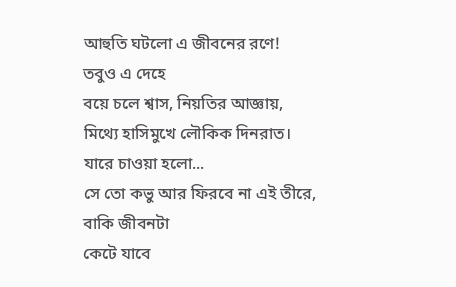আহুতি ঘটলো এ জীবনের রণে!
তবুও এ দেহে
বয়ে চলে শ্বাস, নিয়তির আজ্ঞায়,
মিথ্যে হাসিমুখে লৌকিক দিনরাত।
যারে চাওয়া হলো...
সে তো কভু আর ফিরবে না এই তীরে,
বাকি জীবনটা
কেটে যাবে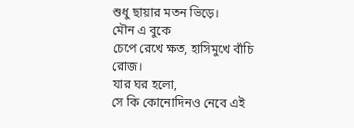শুধু ছায়ার মতন ভিড়ে।
মৌন এ বুকে
চেপে রেখে ক্ষত, হাসিমুখে বাঁচি রোজ।
যার ঘর হলো,
সে কি কোনোদিনও নেবে এই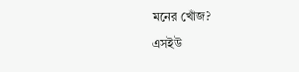মনের খোঁজ?
এসইউ